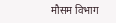मौसम विभाग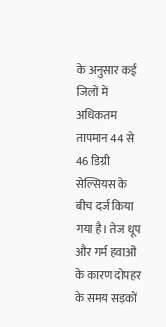के अनुसार कई जिलों में अधिकतम तापमान 44 से 46 डिग्री सेल्सियस के बीच दर्ज किया गया है। तेज धूप और गर्म हवाओं के कारण दोपहर के समय सड़कों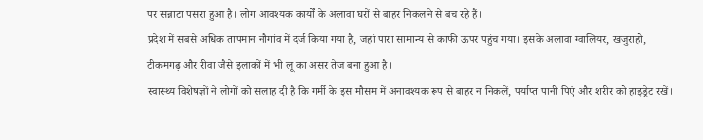पर सन्नाटा पसरा हुआ है। लोग आवश्यक कार्यों के अलावा घरों से बाहर निकलने से बच रहे हैं।
प्रदेश में सबसे अधिक तापमान नौगांव में दर्ज किया गया है, जहां पारा सामान्य से काफी ऊपर पहुंच गया। इसके अलावा ग्वालियर, खजुराहो, टीकमगढ़ और रीवा जैसे इलाकों में भी लू का असर तेज बना हुआ है।
स्वास्थ्य विशेषज्ञों ने लोगों को सलाह दी है कि गर्मी के इस मौसम में अनावश्यक रूप से बाहर न निकलें, पर्याप्त पानी पिएं और शरीर को हाइड्रेट रखें।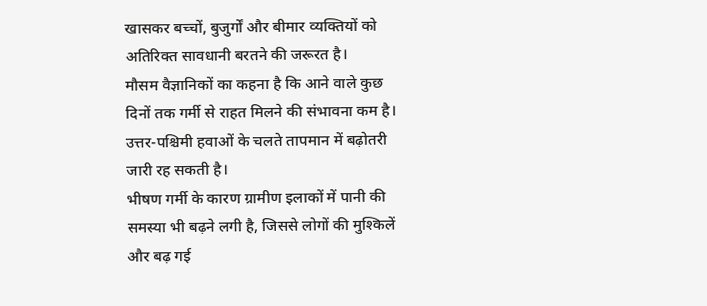खासकर बच्चों, बुजुर्गों और बीमार व्यक्तियों को अतिरिक्त सावधानी बरतने की जरूरत है।
मौसम वैज्ञानिकों का कहना है कि आने वाले कुछ दिनों तक गर्मी से राहत मिलने की संभावना कम है। उत्तर-पश्चिमी हवाओं के चलते तापमान में बढ़ोतरी जारी रह सकती है।
भीषण गर्मी के कारण ग्रामीण इलाकों में पानी की समस्या भी बढ़ने लगी है, जिससे लोगों की मुश्किलें और बढ़ गई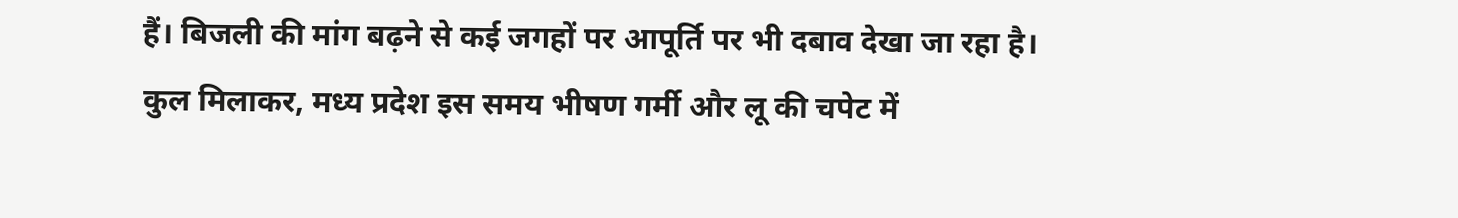हैं। बिजली की मांग बढ़ने से कई जगहों पर आपूर्ति पर भी दबाव देखा जा रहा है।
कुल मिलाकर, मध्य प्रदेश इस समय भीषण गर्मी और लू की चपेट में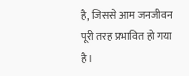है, जिससे आम जनजीवन पूरी तरह प्रभावित हो गया है।